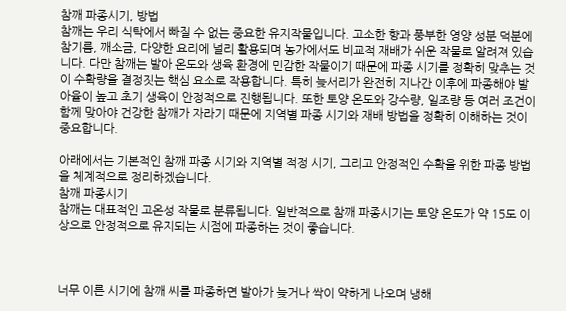참깨 파종시기, 방법
참깨는 우리 식탁에서 빠질 수 없는 중요한 유지작물입니다. 고소한 향과 풍부한 영양 성분 덕분에 참기름, 깨소금, 다양한 요리에 널리 활용되며 농가에서도 비교적 재배가 쉬운 작물로 알려져 있습니다. 다만 참깨는 발아 온도와 생육 환경에 민감한 작물이기 때문에 파종 시기를 정확히 맞추는 것이 수확량을 결정짓는 핵심 요소로 작용합니다. 특히 늦서리가 완전히 지나간 이후에 파종해야 발아율이 높고 초기 생육이 안정적으로 진행됩니다. 또한 토양 온도와 강수량, 일조량 등 여러 조건이 함께 맞아야 건강한 참깨가 자라기 때문에 지역별 파종 시기와 재배 방법을 정확히 이해하는 것이 중요합니다.

아래에서는 기본적인 참깨 파종 시기와 지역별 적정 시기, 그리고 안정적인 수확을 위한 파종 방법을 체계적으로 정리하겠습니다.
참깨 파종시기
참깨는 대표적인 고온성 작물로 분류됩니다. 일반적으로 참깨 파종시기는 토양 온도가 약 15도 이상으로 안정적으로 유지되는 시점에 파종하는 것이 좋습니다.



너무 이른 시기에 참깨 씨를 파종하면 발아가 늦거나 싹이 약하게 나오며 냉해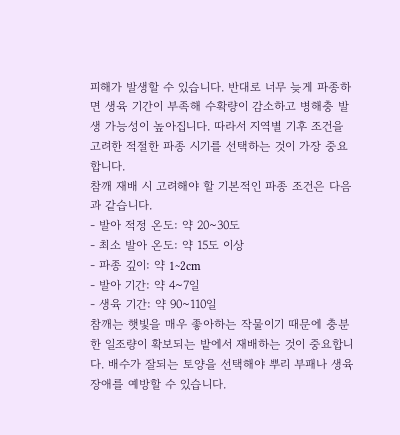피해가 발생할 수 있습니다. 반대로 너무 늦게 파종하면 생육 기간이 부족해 수확량이 감소하고 병해충 발생 가능성이 높아집니다. 따라서 지역별 기후 조건을 고려한 적절한 파종 시기를 선택하는 것이 가장 중요합니다.
참깨 재배 시 고려해야 할 기본적인 파종 조건은 다음과 같습니다.
- 발아 적정 온도: 약 20~30도
- 최소 발아 온도: 약 15도 이상
- 파종 깊이: 약 1~2cm
- 발아 기간: 약 4~7일
- 생육 기간: 약 90~110일
참깨는 햇빛을 매우 좋아하는 작물이기 때문에 충분한 일조량이 확보되는 밭에서 재배하는 것이 중요합니다. 배수가 잘되는 토양을 선택해야 뿌리 부패나 생육 장애를 예방할 수 있습니다.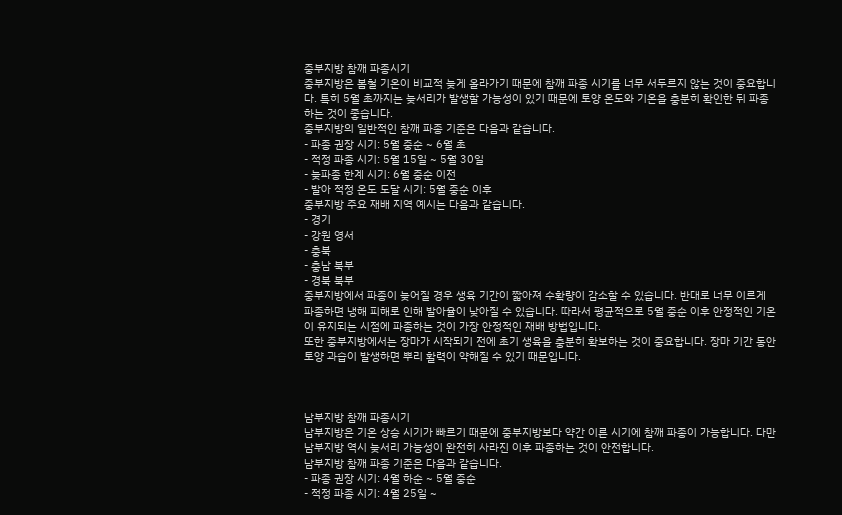중부지방 참깨 파종시기
중부지방은 봄철 기온이 비교적 늦게 올라가기 때문에 참깨 파종 시기를 너무 서두르지 않는 것이 중요합니다. 특히 5월 초까지는 늦서리가 발생할 가능성이 있기 때문에 토양 온도와 기온을 충분히 확인한 뒤 파종하는 것이 좋습니다.
중부지방의 일반적인 참깨 파종 기준은 다음과 같습니다.
- 파종 권장 시기: 5월 중순 ~ 6월 초
- 적정 파종 시기: 5월 15일 ~ 5월 30일
- 늦파종 한계 시기: 6월 중순 이전
- 발아 적정 온도 도달 시기: 5월 중순 이후
중부지방 주요 재배 지역 예시는 다음과 같습니다.
- 경기
- 강원 영서
- 충북
- 충남 북부
- 경북 북부
중부지방에서 파종이 늦어질 경우 생육 기간이 짧아져 수확량이 감소할 수 있습니다. 반대로 너무 이르게 파종하면 냉해 피해로 인해 발아율이 낮아질 수 있습니다. 따라서 평균적으로 5월 중순 이후 안정적인 기온이 유지되는 시점에 파종하는 것이 가장 안정적인 재배 방법입니다.
또한 중부지방에서는 장마가 시작되기 전에 초기 생육을 충분히 확보하는 것이 중요합니다. 장마 기간 동안 토양 과습이 발생하면 뿌리 활력이 약해질 수 있기 때문입니다.



남부지방 참깨 파종시기
남부지방은 기온 상승 시기가 빠르기 때문에 중부지방보다 약간 이른 시기에 참깨 파종이 가능합니다. 다만 남부지방 역시 늦서리 가능성이 완전히 사라진 이후 파종하는 것이 안전합니다.
남부지방 참깨 파종 기준은 다음과 같습니다.
- 파종 권장 시기: 4월 하순 ~ 5월 중순
- 적정 파종 시기: 4월 25일 ~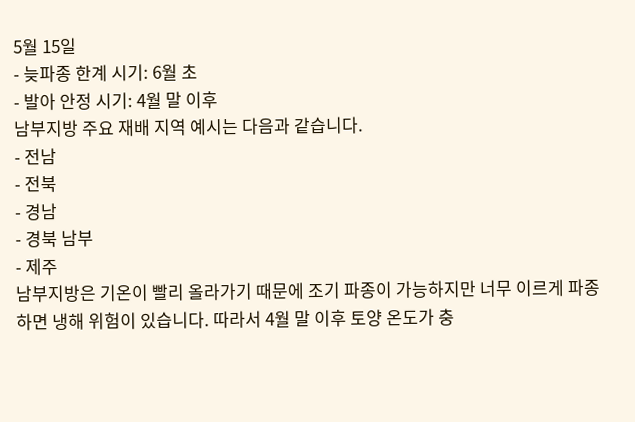5월 15일
- 늦파종 한계 시기: 6월 초
- 발아 안정 시기: 4월 말 이후
남부지방 주요 재배 지역 예시는 다음과 같습니다.
- 전남
- 전북
- 경남
- 경북 남부
- 제주
남부지방은 기온이 빨리 올라가기 때문에 조기 파종이 가능하지만 너무 이르게 파종하면 냉해 위험이 있습니다. 따라서 4월 말 이후 토양 온도가 충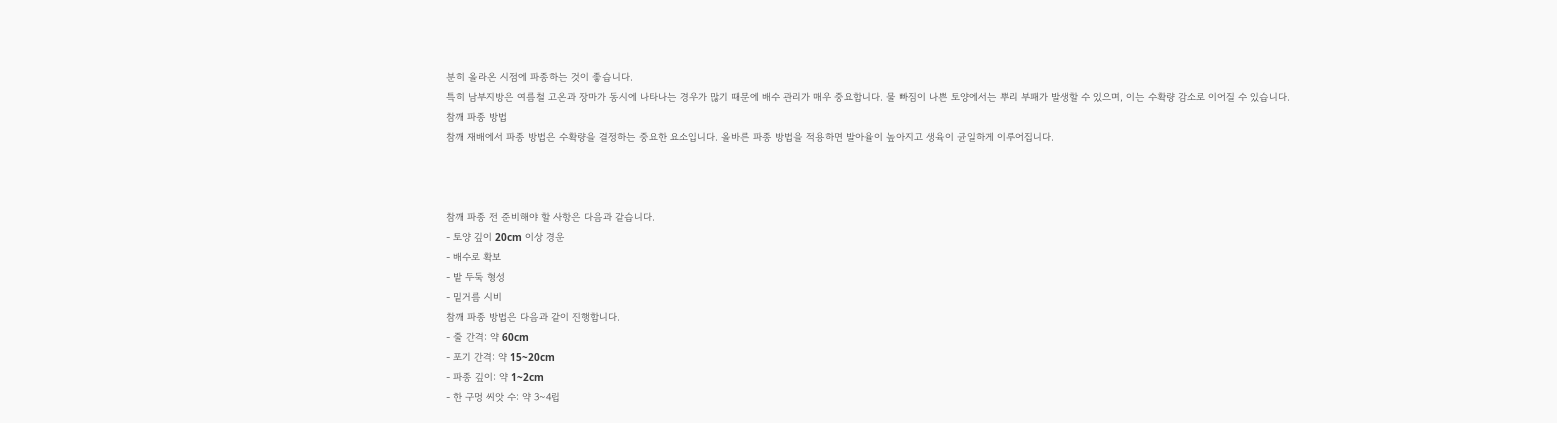분히 올라온 시점에 파종하는 것이 좋습니다.
특히 남부지방은 여름철 고온과 장마가 동시에 나타나는 경우가 많기 때문에 배수 관리가 매우 중요합니다. 물 빠짐이 나쁜 토양에서는 뿌리 부패가 발생할 수 있으며, 이는 수확량 감소로 이어질 수 있습니다.
참깨 파종 방법
참깨 재배에서 파종 방법은 수확량을 결정하는 중요한 요소입니다. 올바른 파종 방법을 적용하면 발아율이 높아지고 생육이 균일하게 이루어집니다.



참깨 파종 전 준비해야 할 사항은 다음과 같습니다.
- 토양 깊이 20cm 이상 경운
- 배수로 확보
- 밭 두둑 형성
- 밑거름 시비
참깨 파종 방법은 다음과 같이 진행합니다.
- 줄 간격: 약 60cm
- 포기 간격: 약 15~20cm
- 파종 깊이: 약 1~2cm
- 한 구멍 씨앗 수: 약 3~4립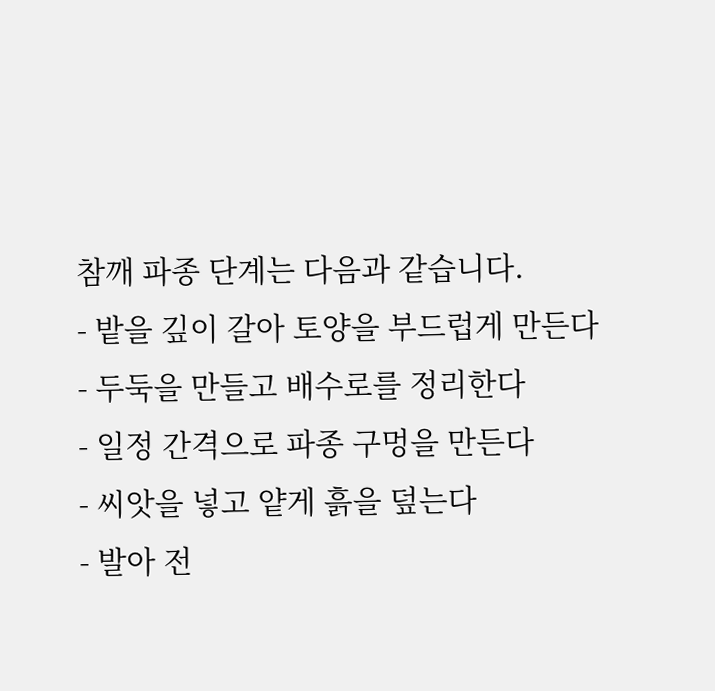참깨 파종 단계는 다음과 같습니다.
- 밭을 깊이 갈아 토양을 부드럽게 만든다
- 두둑을 만들고 배수로를 정리한다
- 일정 간격으로 파종 구멍을 만든다
- 씨앗을 넣고 얕게 흙을 덮는다
- 발아 전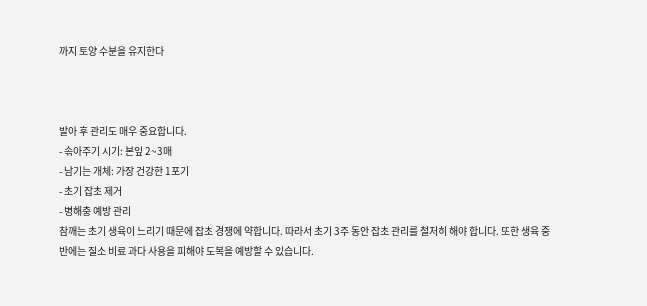까지 토양 수분을 유지한다



발아 후 관리도 매우 중요합니다.
- 솎아주기 시기: 본잎 2~3매
- 남기는 개체: 가장 건강한 1포기
- 초기 잡초 제거
- 병해충 예방 관리
참깨는 초기 생육이 느리기 때문에 잡초 경쟁에 약합니다. 따라서 초기 3주 동안 잡초 관리를 철저히 해야 합니다. 또한 생육 중반에는 질소 비료 과다 사용을 피해야 도복을 예방할 수 있습니다.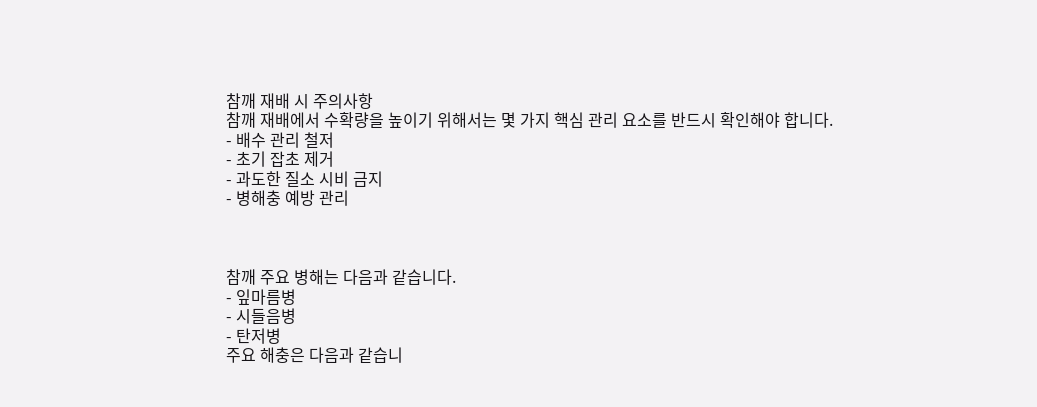참깨 재배 시 주의사항
참깨 재배에서 수확량을 높이기 위해서는 몇 가지 핵심 관리 요소를 반드시 확인해야 합니다.
- 배수 관리 철저
- 초기 잡초 제거
- 과도한 질소 시비 금지
- 병해충 예방 관리



참깨 주요 병해는 다음과 같습니다.
- 잎마름병
- 시들음병
- 탄저병
주요 해충은 다음과 같습니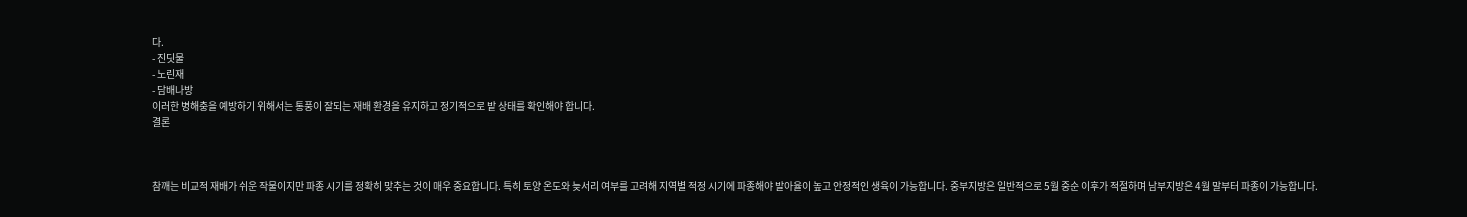다.
- 진딧물
- 노린재
- 담배나방
이러한 병해충을 예방하기 위해서는 통풍이 잘되는 재배 환경을 유지하고 정기적으로 밭 상태를 확인해야 합니다.
결론



참깨는 비교적 재배가 쉬운 작물이지만 파종 시기를 정확히 맞추는 것이 매우 중요합니다. 특히 토양 온도와 늦서리 여부를 고려해 지역별 적정 시기에 파종해야 발아율이 높고 안정적인 생육이 가능합니다. 중부지방은 일반적으로 5월 중순 이후가 적절하며 남부지방은 4월 말부터 파종이 가능합니다.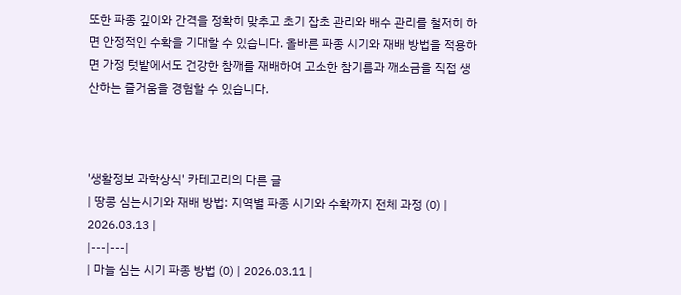또한 파종 깊이와 간격을 정확히 맞추고 초기 잡초 관리와 배수 관리를 철저히 하면 안정적인 수확을 기대할 수 있습니다. 올바른 파종 시기와 재배 방법을 적용하면 가정 텃밭에서도 건강한 참깨를 재배하여 고소한 참기름과 깨소금을 직접 생산하는 즐거움을 경험할 수 있습니다.



'생활정보 과학상식' 카테고리의 다른 글
| 땅콩 심는시기와 재배 방법: 지역별 파종 시기와 수확까지 전체 과정 (0) | 2026.03.13 |
|---|---|
| 마늘 심는 시기 파종 방법 (0) | 2026.03.11 |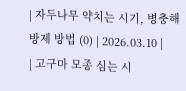| 자두나무 약치는 시기, 병충해 방제 방법 (0) | 2026.03.10 |
| 고구마 모종 심는 시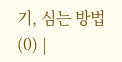기, 심는 방법 (0) |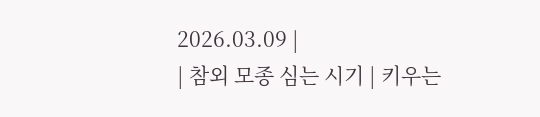2026.03.09 |
| 참외 모종 심는 시기 | 키우는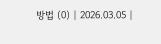방법 (0) | 2026.03.05 |